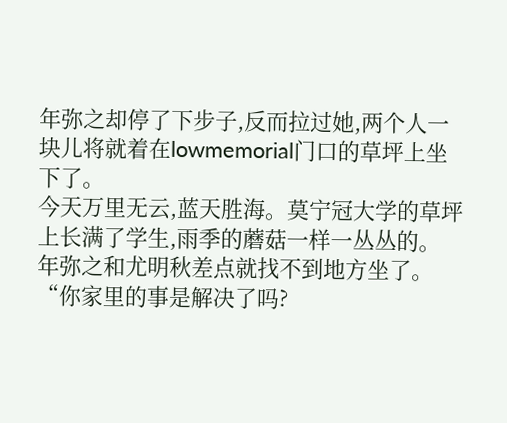年弥之却停了下步子,反而拉过她,两个人一块儿将就着在lowmemorial门口的草坪上坐下了。
今天万里无云,蓝天胜海。莫宁冠大学的草坪上长满了学生,雨季的蘑菇一样一丛丛的。
年弥之和尤明秋差点就找不到地方坐了。
“你家里的事是解决了吗?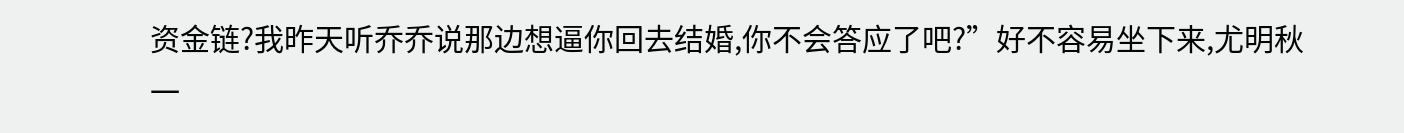资金链?我昨天听乔乔说那边想逼你回去结婚,你不会答应了吧?”好不容易坐下来,尤明秋一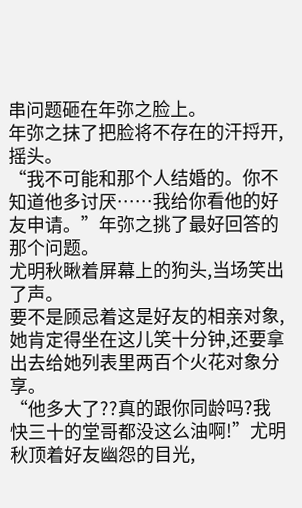串问题砸在年弥之脸上。
年弥之抹了把脸将不存在的汗捋开,摇头。
“我不可能和那个人结婚的。你不知道他多讨厌……我给你看他的好友申请。”年弥之挑了最好回答的那个问题。
尤明秋瞅着屏幕上的狗头,当场笑出了声。
要不是顾忌着这是好友的相亲对象,她肯定得坐在这儿笑十分钟,还要拿出去给她列表里两百个火花对象分享。
“他多大了??真的跟你同龄吗?我快三十的堂哥都没这么油啊!”尤明秋顶着好友幽怨的目光,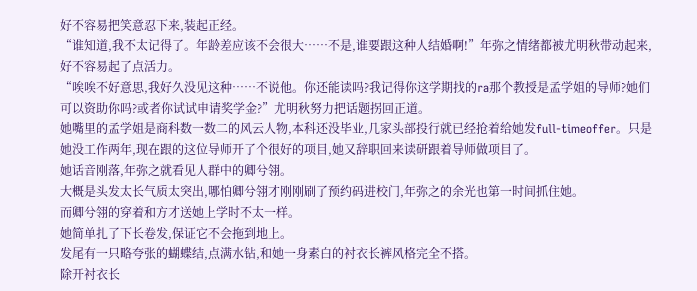好不容易把笑意忍下来,装起正经。
“谁知道,我不太记得了。年龄差应该不会很大……不是,谁要跟这种人结婚啊!”年弥之情绪都被尤明秋带动起来,好不容易起了点活力。
“唉唉不好意思,我好久没见这种……不说他。你还能读吗?我记得你这学期找的ra那个教授是孟学姐的导师?她们可以资助你吗?或者你试试申请奖学金?”尤明秋努力把话题拐回正道。
她嘴里的孟学姐是商科数一数二的风云人物,本科还没毕业,几家头部投行就已经抢着给她发full-timeoffer。只是她没工作两年,现在跟的这位导师开了个很好的项目,她又辞职回来读研跟着导师做项目了。
她话音刚落,年弥之就看见人群中的卿兮翎。
大概是头发太长气质太突出,哪怕卿兮翎才刚刚刷了预约码进校门,年弥之的余光也第一时间抓住她。
而卿兮翎的穿着和方才送她上学时不太一样。
她简单扎了下长卷发,保证它不会拖到地上。
发尾有一只略夸张的蝴蝶结,点满水钻,和她一身素白的衬衣长裤风格完全不搭。
除开衬衣长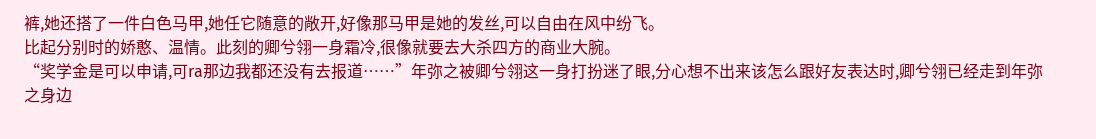裤,她还搭了一件白色马甲,她任它随意的敞开,好像那马甲是她的发丝,可以自由在风中纷飞。
比起分别时的娇憨、温情。此刻的卿兮翎一身霜冷,很像就要去大杀四方的商业大腕。
“奖学金是可以申请,可ra那边我都还没有去报道……”年弥之被卿兮翎这一身打扮迷了眼,分心想不出来该怎么跟好友表达时,卿兮翎已经走到年弥之身边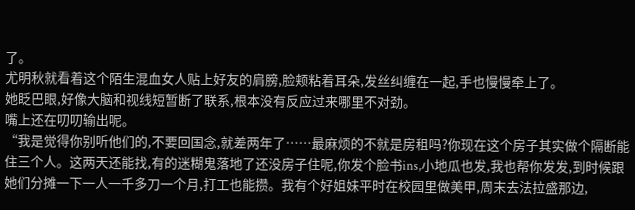了。
尤明秋就看着这个陌生混血女人贴上好友的肩膀,脸颊粘着耳朵,发丝纠缠在一起,手也慢慢牵上了。
她眨巴眼,好像大脑和视线短暂断了联系,根本没有反应过来哪里不对劲。
嘴上还在叨叨输出呢。
“我是觉得你别听他们的,不要回国念,就差两年了……最麻烦的不就是房租吗?你现在这个房子其实做个隔断能住三个人。这两天还能找,有的迷糊鬼落地了还没房子住呢,你发个脸书ins,小地瓜也发,我也帮你发发,到时候跟她们分摊一下一人一千多刀一个月,打工也能攒。我有个好姐妹平时在校园里做美甲,周末去法拉盛那边,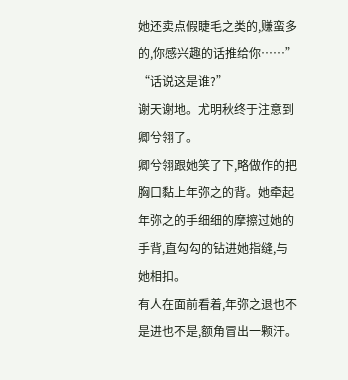她还卖点假睫毛之类的,赚蛮多的,你感兴趣的话推给你……”
“话说这是谁?”
谢天谢地。尤明秋终于注意到卿兮翎了。
卿兮翎跟她笑了下,略做作的把胸口黏上年弥之的背。她牵起年弥之的手细细的摩擦过她的手背,直勾勾的钻进她指缝,与她相扣。
有人在面前看着,年弥之退也不是进也不是,额角冒出一颗汗。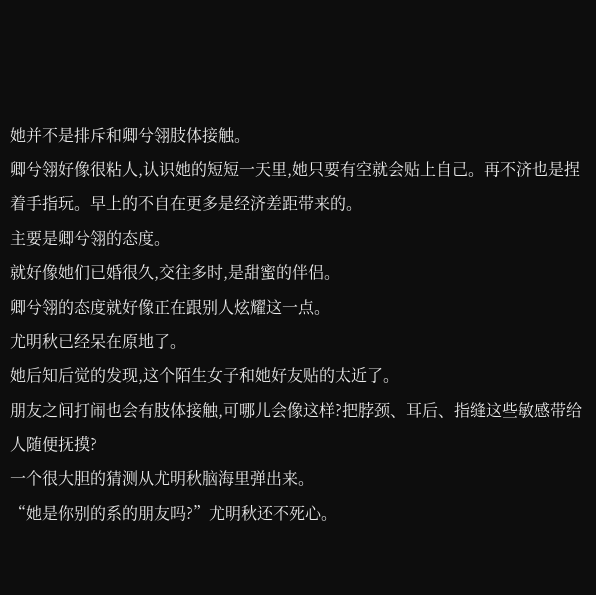她并不是排斥和卿兮翎肢体接触。
卿兮翎好像很粘人,认识她的短短一天里,她只要有空就会贴上自己。再不济也是捏着手指玩。早上的不自在更多是经济差距带来的。
主要是卿兮翎的态度。
就好像她们已婚很久,交往多时,是甜蜜的伴侣。
卿兮翎的态度就好像正在跟别人炫耀这一点。
尤明秋已经呆在原地了。
她后知后觉的发现,这个陌生女子和她好友贴的太近了。
朋友之间打闹也会有肢体接触,可哪儿会像这样?把脖颈、耳后、指缝这些敏感带给人随便抚摸?
一个很大胆的猜测从尤明秋脑海里弹出来。
“她是你别的系的朋友吗?”尤明秋还不死心。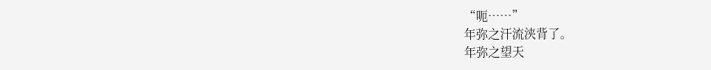“呃……”
年弥之汗流浃背了。
年弥之望天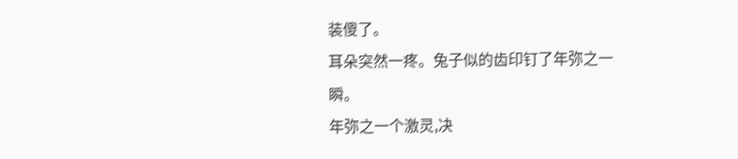装傻了。
耳朵突然一疼。兔子似的齿印钉了年弥之一瞬。
年弥之一个激灵,决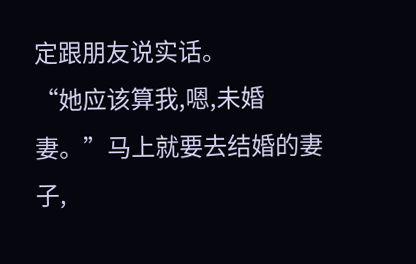定跟朋友说实话。
“她应该算我,嗯,未婚妻。”马上就要去结婚的妻子,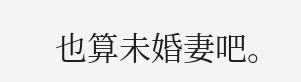也算未婚妻吧。